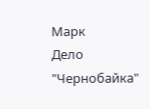Марк
Дело "Чернобайка"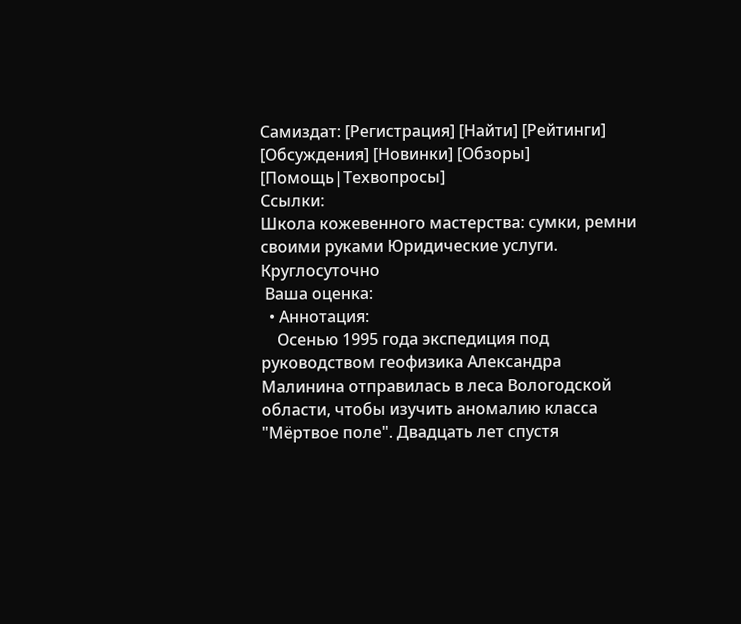Самиздат: [Регистрация] [Найти] [Рейтинги] [Обсуждения] [Новинки] [Обзоры] [Помощь|Техвопросы]
Ссылки:
Школа кожевенного мастерства: сумки, ремни своими руками Юридические услуги. Круглосуточно
 Ваша оценка:
  • Аннотация:
    Осенью 1995 года экспедиция под руководством геофизика Александра Малинина отправилась в леса Вологодской области, чтобы изучить аномалию класса "Мёртвое поле". Двадцать лет спустя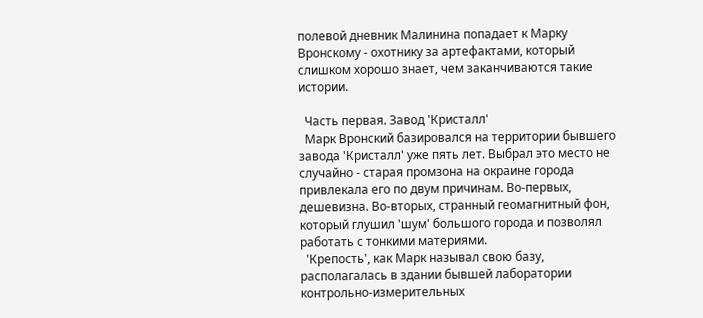полевой дневник Малинина попадает к Марку Вронскому - охотнику за артефактами, который слишком хорошо знает, чем заканчиваются такие истории.

  Часть первая. Завод 'Кристалл'
  Марк Вронский базировался на территории бывшего завода 'Кристалл' уже пять лет. Выбрал это место не случайно - старая промзона на окраине города привлекала его по двум причинам. Во-первых, дешевизна. Во-вторых, странный геомагнитный фон, который глушил 'шум' большого города и позволял работать с тонкими материями.
  'Крепость', как Марк называл свою базу, располагалась в здании бывшей лаборатории контрольно-измерительных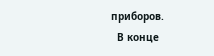приборов.
  В конце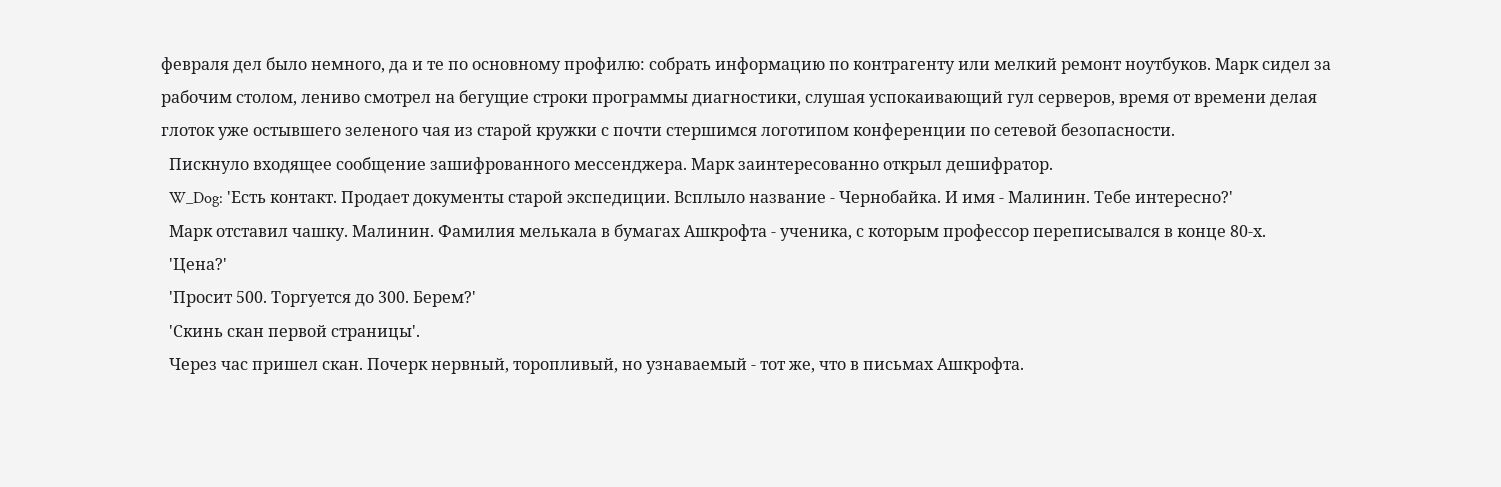февраля дел было немного, да и те по основному профилю: собрать информацию по контрагенту или мелкий ремонт ноутбуков. Марк сидел за рабочим столом, лениво смотрел на бегущие строки программы диагностики, слушая успокаивающий гул серверов, время от времени делая глоток уже остывшего зеленого чая из старой кружки с почти стершимся логотипом конференции по сетевой безопасности.
  Пискнуло входящее сообщение зашифрованного мессенджера. Марк заинтересованно открыл дешифратор.
  W_Dog: 'Есть контакт. Продает документы старой экспедиции. Всплыло название - Чернобайка. И имя - Малинин. Тебе интересно?'
  Марк отставил чашку. Малинин. Фамилия мелькала в бумагах Ашкрофта - ученика, с которым профессор переписывался в конце 80-х.
  'Цена?'
  'Просит 500. Торгуется до 300. Берем?'
  'Скинь скан первой страницы'.
  Через час пришел скан. Почерк нервный, торопливый, но узнаваемый - тот же, что в письмах Ашкрофта.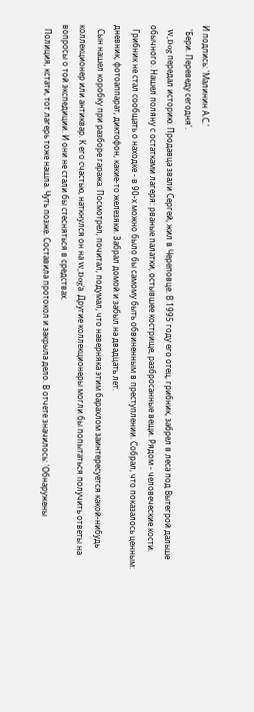И подпись: 'Малинин А.С.'
  'Бери. Переведу сегодня'.
  W_Dog передал историю. Продавца звали Сергей, жил в Череповце. В 1995 году его отец, грибник, забрел в леса под Вытегрой дальше обычного. Нашел поляну с остатками лагеря: рваные палатки, остывшее кострище, разбросанные вещи. Рядом - человеческие кости.
  Грибник не стал сообщать о находке - в 90-х можно было бы самому быть обвиненным в преступлении. Собрал, что показалось ценным: дневник, фотоаппарат, диктофон, какие-то железяки. Забрал домой и забыл на двадцать лет.
  Сын нашел коробку при разборе гаража. Посмотрел, почитал, подумал, что наверняка этим барахлом заинтересуется какой-нибудь коллекционер или антиквар. К его счастью, наткнулся он на W_Dog'а. Другие коллекционеры могли бы попытаться получить ответы на вопросы о той экспедиции. И они не стали бы стесняться в средствах.
  Полиция, кстати, тот лагерь тоже нашла. Чуть позже. Составила протокол и закрыла дело. В отчете значилось: 'Обнаружены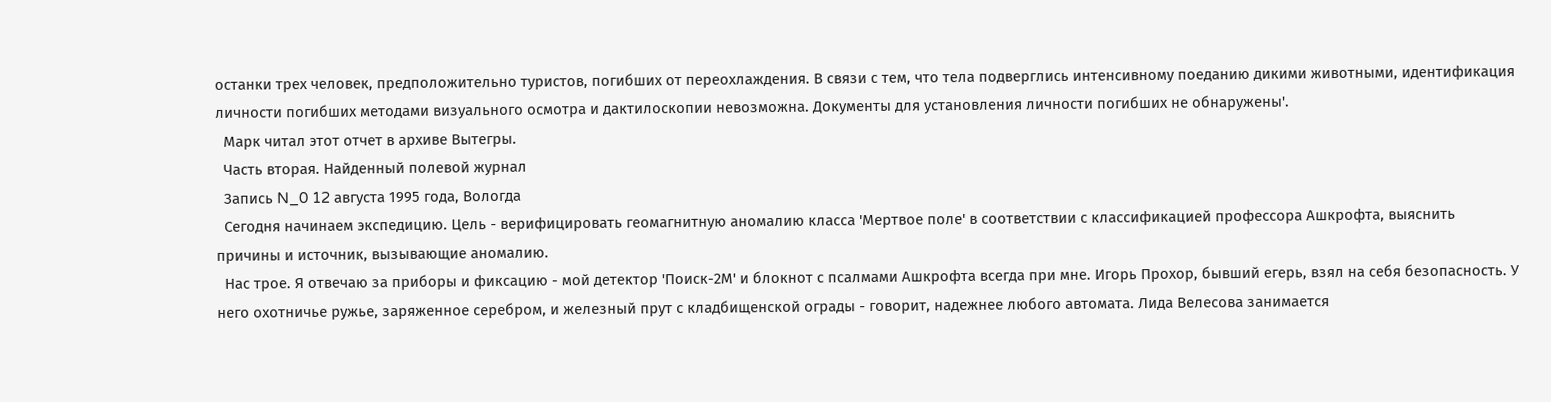останки трех человек, предположительно туристов, погибших от переохлаждения. В связи с тем, что тела подверглись интенсивному поеданию дикими животными, идентификация личности погибших методами визуального осмотра и дактилоскопии невозможна. Документы для установления личности погибших не обнаружены'.
  Марк читал этот отчет в архиве Вытегры.
  Часть вторая. Найденный полевой журнал
  Запись N_0 12 августа 1995 года, Вологда
  Сегодня начинаем экспедицию. Цель - верифицировать геомагнитную аномалию класса 'Мертвое поле' в соответствии с классификацией профессора Ашкрофта, выяснить причины и источник, вызывающие аномалию.
  Нас трое. Я отвечаю за приборы и фиксацию - мой детектор 'Поиск-2М' и блокнот с псалмами Ашкрофта всегда при мне. Игорь Прохор, бывший егерь, взял на себя безопасность. У него охотничье ружье, заряженное серебром, и железный прут с кладбищенской ограды - говорит, надежнее любого автомата. Лида Велесова занимается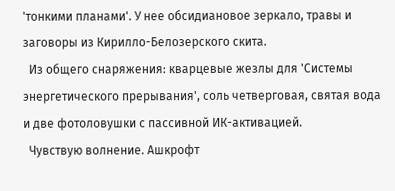'тонкими планами'. У нее обсидиановое зеркало, травы и заговоры из Кирилло-Белозерского скита.
  Из общего снаряжения: кварцевые жезлы для 'Системы энергетического прерывания', соль четверговая, святая вода и две фотоловушки с пассивной ИК-активацией.
  Чувствую волнение. Ашкрофт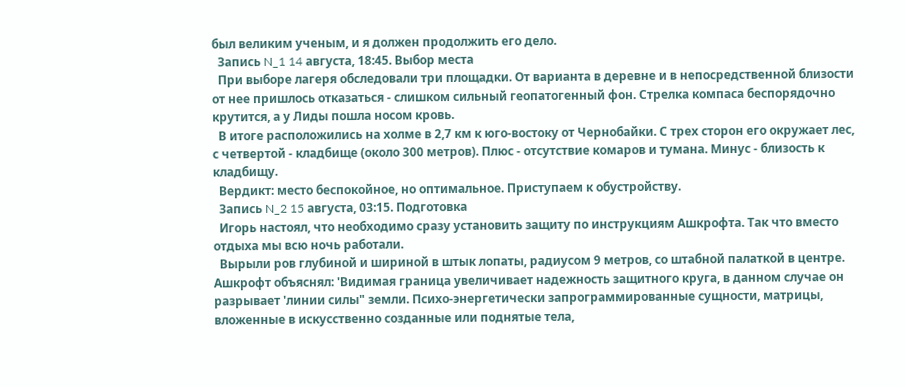был великим ученым, и я должен продолжить его дело.
  Запись N_1 14 августа, 18:45. Выбор места
  При выборе лагеря обследовали три площадки. От варианта в деревне и в непосредственной близости от нее пришлось отказаться - слишком сильный геопатогенный фон. Стрелка компаса беспорядочно крутится, а у Лиды пошла носом кровь.
  В итоге расположились на холме в 2,7 км к юго-востоку от Чернобайки. С трех сторон его окружает лес, с четвертой - кладбище (около 300 метров). Плюс - отсутствие комаров и тумана. Минус - близость к кладбищу.
  Вердикт: место беспокойное, но оптимальное. Приступаем к обустройству.
  Запись N_2 15 августа, 03:15. Подготовка
  Игорь настоял, что необходимо сразу установить защиту по инструкциям Ашкрофта. Так что вместо отдыха мы всю ночь работали.
  Вырыли ров глубиной и шириной в штык лопаты, радиусом 9 метров, со штабной палаткой в центре. Ашкрофт объяснял: 'Видимая граница увеличивает надежность защитного круга, в данном случае он разрывает 'линии силы" земли. Психо-энергетически запрограммированные сущности, матрицы, вложенные в искусственно созданные или поднятые тела,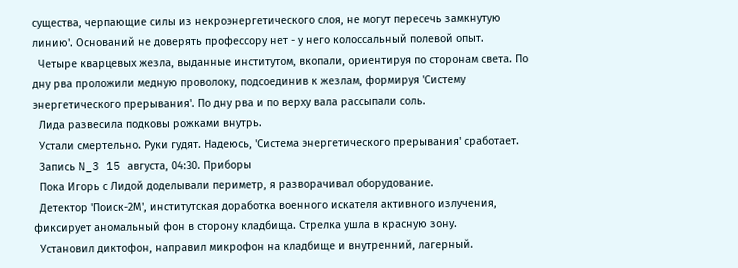существа, черпающие силы из некроэнергетического слоя, не могут пересечь замкнутую линию'. Оснований не доверять профессору нет - у него колоссальный полевой опыт.
  Четыре кварцевых жезла, выданные институтом, вкопали, ориентируя по сторонам света. По дну рва проложили медную проволоку, подсоединив к жезлам, формируя 'Систему энергетического прерывания'. По дну рва и по верху вала рассыпали соль.
  Лида развесила подковы рожками внутрь.
  Устали смертельно. Руки гудят. Надеюсь, 'Система энергетического прерывания' сработает.
  Запись N_3 15 августа, 04:30. Приборы
  Пока Игорь с Лидой доделывали периметр, я разворачивал оборудование.
  Детектор 'Поиск-2М', институтская доработка военного искателя активного излучения, фиксирует аномальный фон в сторону кладбища. Стрелка ушла в красную зону.
  Установил диктофон, направил микрофон на кладбище и внутренний, лагерный.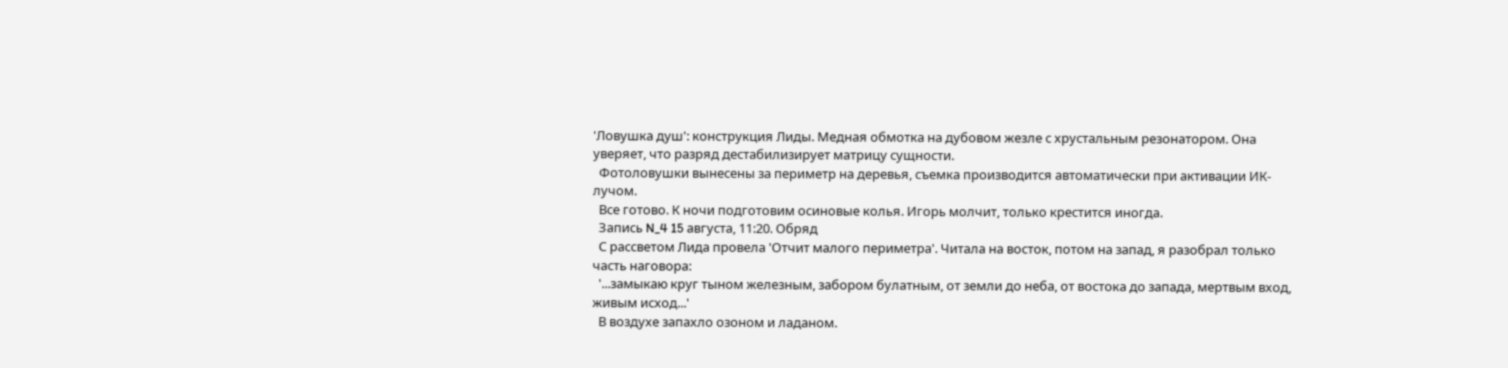'Ловушка душ': конструкция Лиды. Медная обмотка на дубовом жезле с хрустальным резонатором. Она уверяет, что разряд дестабилизирует матрицу сущности.
  Фотоловушки вынесены за периметр на деревья, съемка производится автоматически при активации ИК-лучом.
  Все готово. К ночи подготовим осиновые колья. Игорь молчит, только крестится иногда.
  Запись N_4 15 августа, 11:20. Обряд
  С рассветом Лида провела 'Отчит малого периметра'. Читала на восток, потом на запад, я разобрал только часть наговора:
  '...замыкаю круг тыном железным, забором булатным, от земли до неба, от востока до запада, мертвым вход, живым исход...'
  В воздухе запахло озоном и ладаном.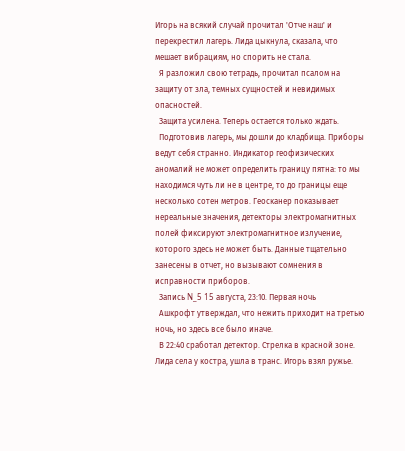Игорь на всякий случай прочитал 'Отче наш' и перекрестил лагерь. Лида цыкнула, сказала, что мешает вибрациям, но спорить не стала.
  Я разложил свою тетрадь, прочитал псалом на защиту от зла, темных сущностей и невидимых опасностей.
  Защита усилена. Теперь остается только ждать.
  Подготовив лагерь, мы дошли до кладбища. Приборы ведут себя странно. Индикатор геофизических аномалий не может определить границу пятна: то мы находимся чуть ли не в центре, то до границы еще несколько сотен метров. Геосканер показывает нереальные значения, детекторы электромагнитных полей фиксируют электромагнитное излучение, которого здесь не может быть. Данные тщательно занесены в отчет, но вызывают сомнения в исправности приборов.
  Запись N_5 15 августа, 23:10. Первая ночь
  Ашкрофт утверждал, что нежить приходит на третью ночь, но здесь все было иначе.
  В 22:40 сработал детектор. Стрелка в красной зоне. Лида села у костра, ушла в транс. Игорь взял ружье.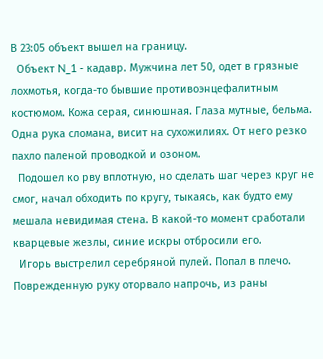В 23:05 объект вышел на границу.
  Объект N_1 - кадавр. Мужчина лет 50, одет в грязные лохмотья, когда-то бывшие противоэнцефалитным костюмом. Кожа серая, синюшная. Глаза мутные, бельма. Одна рука сломана, висит на сухожилиях. От него резко пахло паленой проводкой и озоном.
  Подошел ко рву вплотную, но сделать шаг через круг не смог, начал обходить по кругу, тыкаясь, как будто ему мешала невидимая стена. В какой-то момент сработали кварцевые жезлы, синие искры отбросили его.
  Игорь выстрелил серебряной пулей. Попал в плечо. Поврежденную руку оторвало напрочь, из раны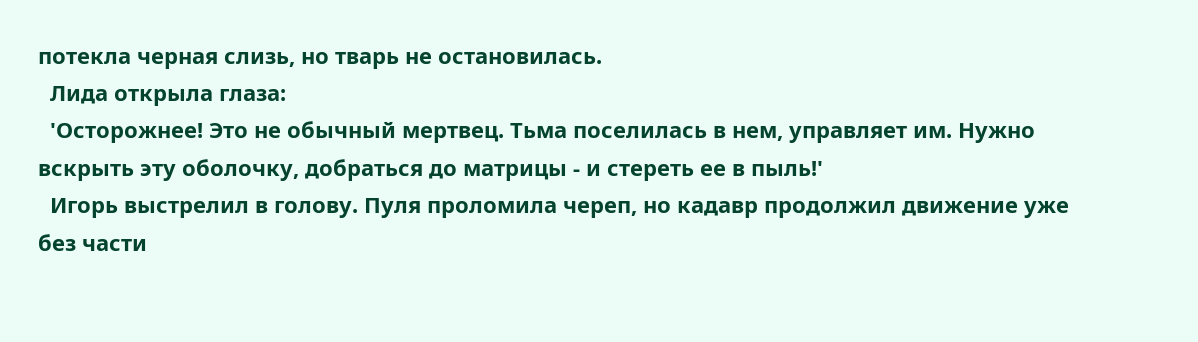потекла черная слизь, но тварь не остановилась.
  Лида открыла глаза:
  'Осторожнее! Это не обычный мертвец. Тьма поселилась в нем, управляет им. Нужно вскрыть эту оболочку, добраться до матрицы - и стереть ее в пыль!'
  Игорь выстрелил в голову. Пуля проломила череп, но кадавр продолжил движение уже без части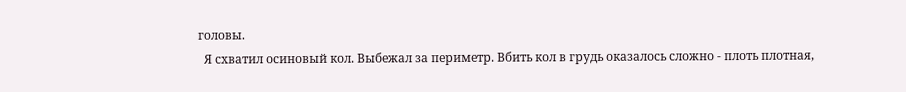головы.
  Я схватил осиновый кол. Выбежал за периметр. Вбить кол в грудь оказалось сложно - плоть плотная,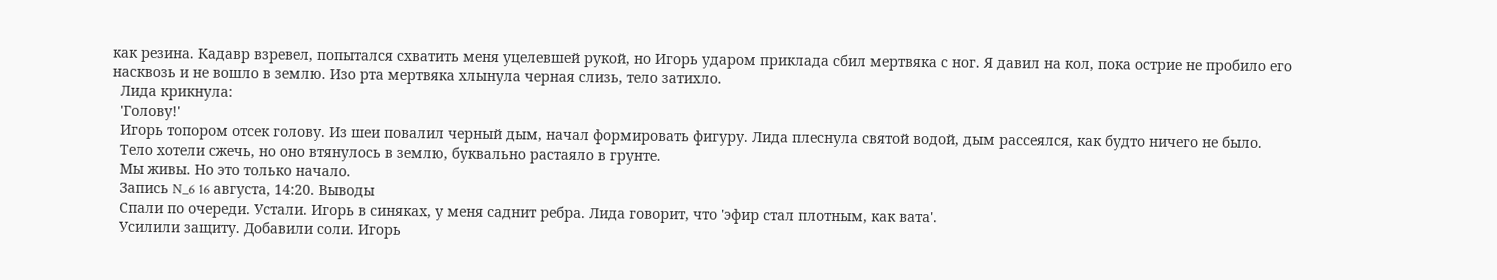как резина. Кадавр взревел, попытался схватить меня уцелевшей рукой, но Игорь ударом приклада сбил мертвяка с ног. Я давил на кол, пока острие не пробило его насквозь и не вошло в землю. Изо рта мертвяка хлынула черная слизь, тело затихло.
  Лида крикнула:
  'Голову!'
  Игорь топором отсек голову. Из шеи повалил черный дым, начал формировать фигуру. Лида плеснула святой водой, дым рассеялся, как будто ничего не было.
  Тело хотели сжечь, но оно втянулось в землю, буквально растаяло в грунте.
  Мы живы. Но это только начало.
  Запись N_6 16 августа, 14:20. Выводы
  Спали по очереди. Устали. Игорь в синяках, у меня саднит ребра. Лида говорит, что 'эфир стал плотным, как вата'.
  Усилили защиту. Добавили соли. Игорь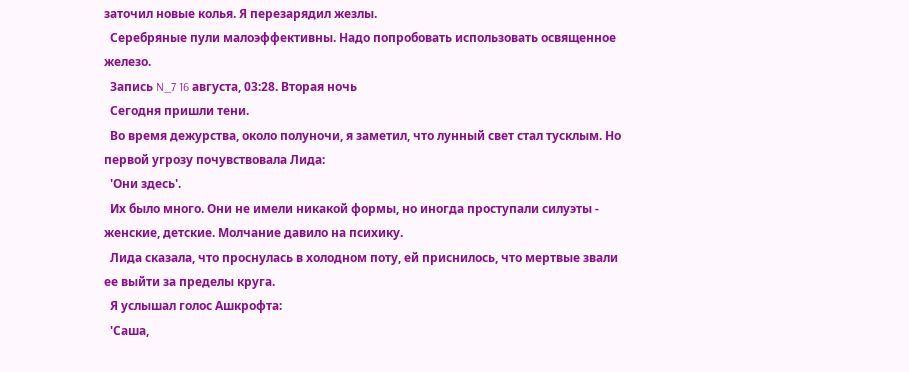заточил новые колья. Я перезарядил жезлы.
  Серебряные пули малоэффективны. Надо попробовать использовать освященное железо.
  Запись N_7 16 августа, 03:28. Вторая ночь
  Сегодня пришли тени.
  Во время дежурства, около полуночи, я заметил, что лунный свет стал тусклым. Но первой угрозу почувствовала Лида:
  'Они здесь'.
  Их было много. Они не имели никакой формы, но иногда проступали силуэты - женские, детские. Молчание давило на психику.
  Лида сказала, что проснулась в холодном поту, ей приснилось, что мертвые звали ее выйти за пределы круга.
  Я услышал голос Ашкрофта:
  'Саша,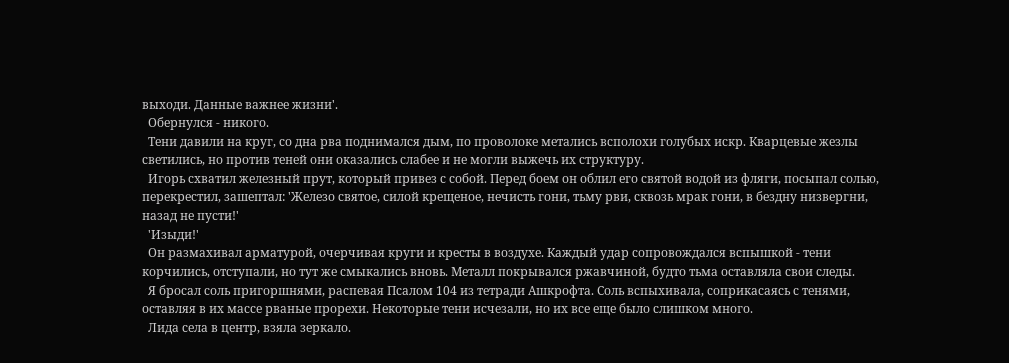выходи. Данные важнее жизни'.
  Обернулся - никого.
  Тени давили на круг, со дна рва поднимался дым, по проволоке метались всполохи голубых искр. Кварцевые жезлы светились, но против теней они оказались слабее и не могли выжечь их структуру.
  Игорь схватил железный прут, который привез с собой. Перед боем он облил его святой водой из фляги, посыпал солью, перекрестил, зашептал: 'Железо святое, силой крещеное, нечисть гони, тьму рви, сквозь мрак гони, в бездну низвергни, назад не пусти!'
  'Изыди!'
  Он размахивал арматурой, очерчивая круги и кресты в воздухе. Каждый удар сопровождался вспышкой - тени корчились, отступали, но тут же смыкались вновь. Металл покрывался ржавчиной, будто тьма оставляла свои следы.
  Я бросал соль пригоршнями, распевая Псалом 104 из тетради Ашкрофта. Соль вспыхивала, соприкасаясь с тенями, оставляя в их массе рваные прорехи. Некоторые тени исчезали, но их все еще было слишком много.
  Лида села в центр, взяла зеркало.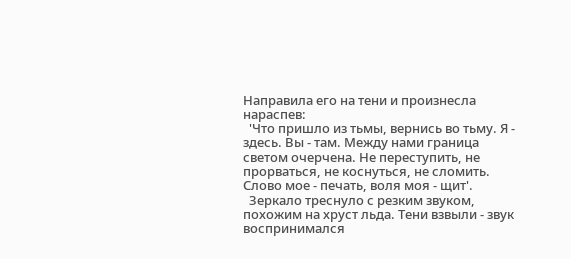Направила его на тени и произнесла нараспев:
  'Что пришло из тьмы, вернись во тьму. Я - здесь. Вы - там. Между нами граница светом очерчена. Не переступить, не прорваться, не коснуться, не сломить. Слово мое - печать, воля моя - щит'.
  Зеркало треснуло с резким звуком, похожим на хруст льда. Тени взвыли - звук воспринимался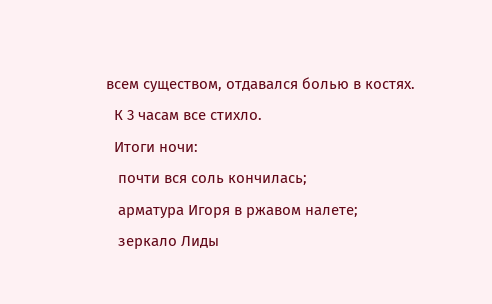всем существом, отдавался болью в костях.
  К 3 часам все стихло.
  Итоги ночи:
   почти вся соль кончилась;
   арматура Игоря в ржавом налете;
   зеркало Лиды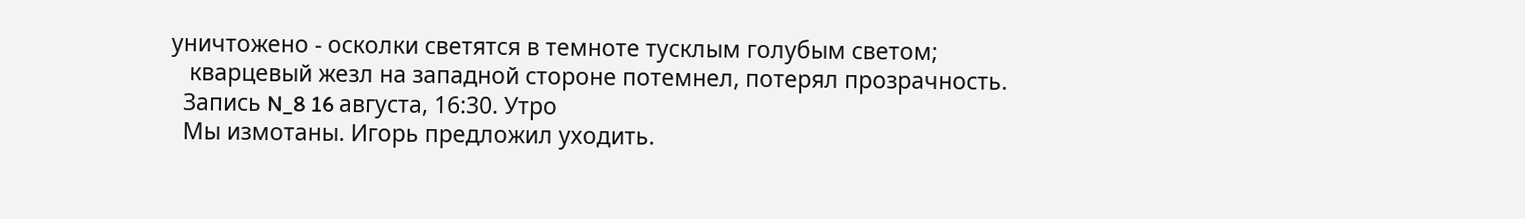уничтожено - осколки светятся в темноте тусклым голубым светом;
   кварцевый жезл на западной стороне потемнел, потерял прозрачность.
  Запись N_8 16 августа, 16:30. Утро
  Мы измотаны. Игорь предложил уходить.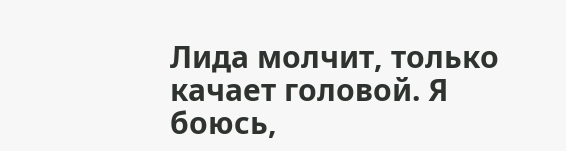Лида молчит, только качает головой. Я боюсь,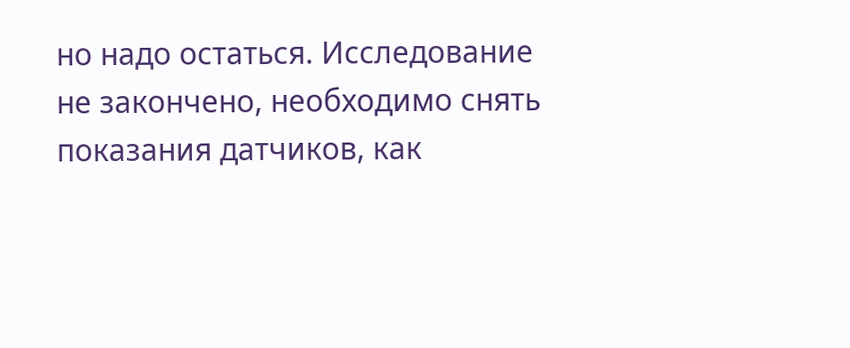но надо остаться. Исследование не закончено, необходимо снять показания датчиков, как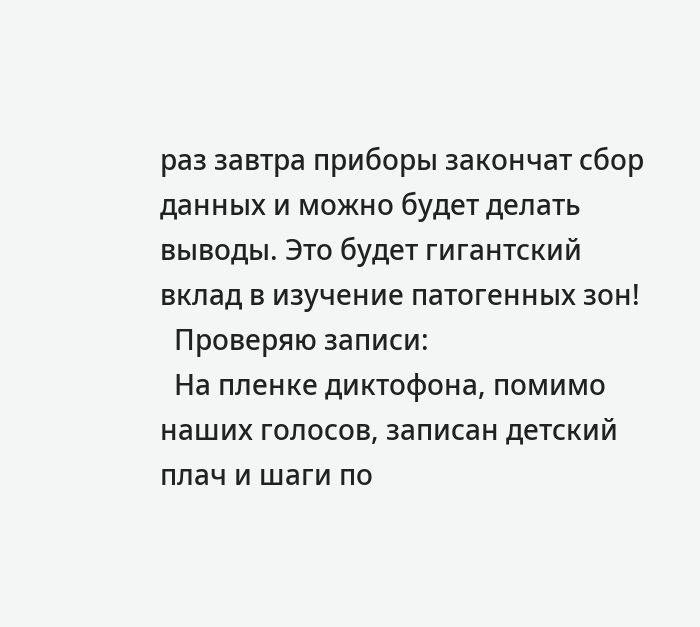раз завтра приборы закончат сбор данных и можно будет делать выводы. Это будет гигантский вклад в изучение патогенных зон!
  Проверяю записи:
  На пленке диктофона, помимо наших голосов, записан детский плач и шаги по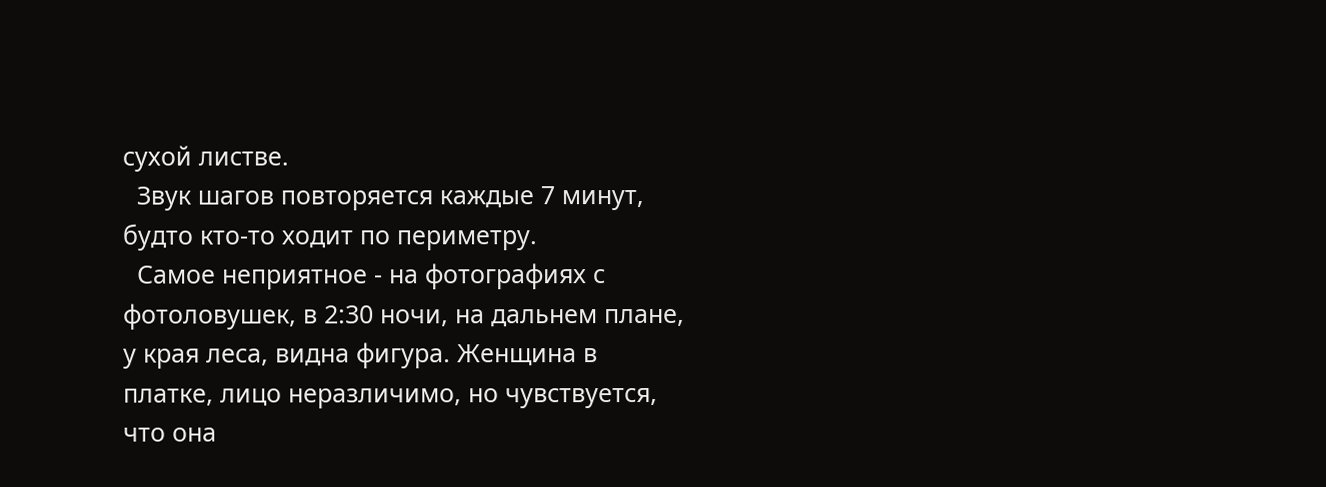сухой листве.
  Звук шагов повторяется каждые 7 минут, будто кто-то ходит по периметру.
  Самое неприятное - на фотографиях с фотоловушек, в 2:30 ночи, на дальнем плане, у края леса, видна фигура. Женщина в платке, лицо неразличимо, но чувствуется, что она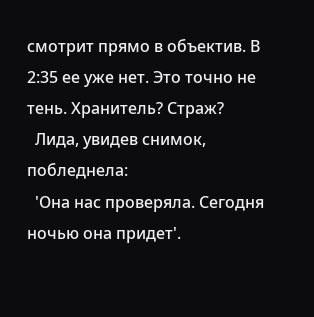смотрит прямо в объектив. В 2:35 ее уже нет. Это точно не тень. Хранитель? Страж?
  Лида, увидев снимок, побледнела:
  'Она нас проверяла. Сегодня ночью она придет'.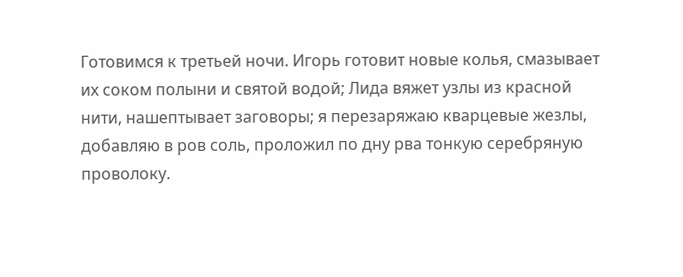Готовимся к третьей ночи. Игорь готовит новые колья, смазывает их соком полыни и святой водой; Лида вяжет узлы из красной нити, нашептывает заговоры; я перезаряжаю кварцевые жезлы, добавляю в ров соль, проложил по дну рва тонкую серебряную проволоку.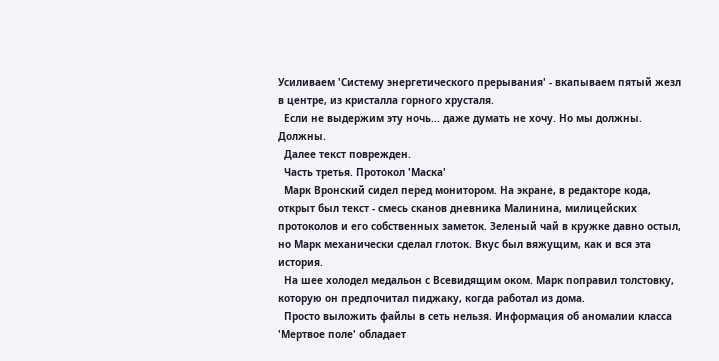Усиливаем 'Систему энергетического прерывания' - вкапываем пятый жезл в центре, из кристалла горного хрусталя.
  Если не выдержим эту ночь... даже думать не хочу. Но мы должны. Должны.
  Далее текст поврежден.
  Часть третья. Протокол 'Маска'
  Марк Вронский сидел перед монитором. На экране, в редакторе кода, открыт был текст - смесь сканов дневника Малинина, милицейских протоколов и его собственных заметок. Зеленый чай в кружке давно остыл, но Марк механически сделал глоток. Вкус был вяжущим, как и вся эта история.
  На шее холодел медальон с Всевидящим оком. Марк поправил толстовку, которую он предпочитал пиджаку, когда работал из дома.
  Просто выложить файлы в сеть нельзя. Информация об аномалии класса 'Мертвое поле' обладает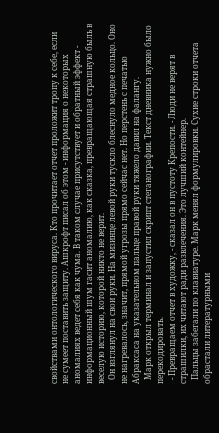свойствами онтологического вируса. Кто прочитает отчет проложит тропу к себе, если не сумеет поставить защиту. Ашкрофт писал об этом - информация о некоторых аномалиях ведет себя как чума. В таком случае присутствует и обратный эффект - информационный шум гасит аномалию, как сказка, превращающая страшную быль в веселую историю, которой никто не верит.
  Он взглянул на свои руки. На мизинце левой руки тускло блеснуло медное кольцо. Оно не нагревалось, значит, прямой угрозы прямо сейчас нет. Но перстень с печатью Абраксаса на указательном пальце правой руки тяжело давил на фалангу.
  Марк открыл терминал и запустил скрипт стеганографии. Текст дневника нужно было перекодировать.
  - Превращаем отчет в художку, - сказал он в пустоту Крепости. - Люди не верят в страшилки, их читают ради развлечения. Это лучший контейнер.
  Пальцы забегали по клавиатуре. Марк менял формулировки. Сухие строки отчета обрастали литературными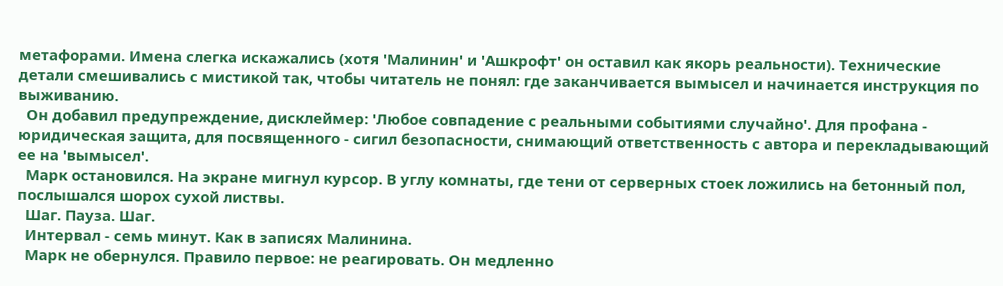метафорами. Имена слегка искажались (хотя 'Малинин' и 'Ашкрофт' он оставил как якорь реальности). Технические детали смешивались с мистикой так, чтобы читатель не понял: где заканчивается вымысел и начинается инструкция по выживанию.
  Он добавил предупреждение, дисклеймер: 'Любое совпадение с реальными событиями случайно'. Для профана - юридическая защита, для посвященного - сигил безопасности, снимающий ответственность с автора и перекладывающий ее на 'вымысел'.
  Марк остановился. На экране мигнул курсор. В углу комнаты, где тени от серверных стоек ложились на бетонный пол, послышался шорох сухой листвы.
  Шаг. Пауза. Шаг.
  Интервал - семь минут. Как в записях Малинина.
  Марк не обернулся. Правило первое: не реагировать. Он медленно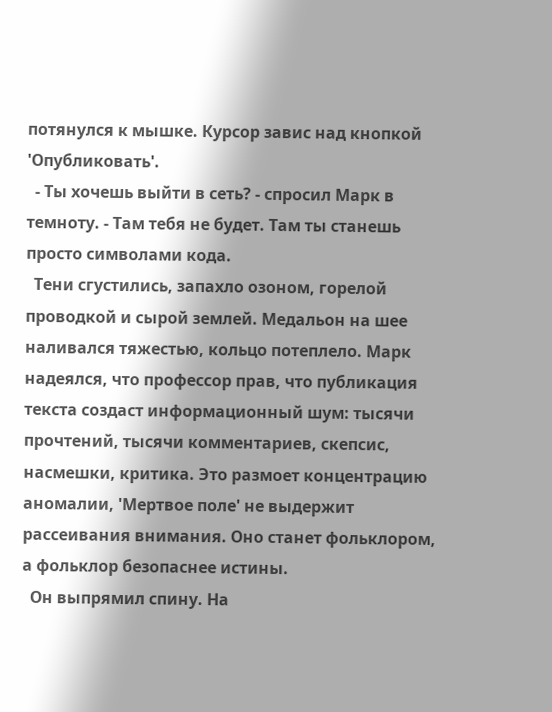потянулся к мышке. Курсор завис над кнопкой 'Опубликовать'.
  - Ты хочешь выйти в сеть? - спросил Марк в темноту. - Там тебя не будет. Там ты станешь просто символами кода.
  Тени сгустились, запахло озоном, горелой проводкой и сырой землей. Медальон на шее наливался тяжестью, кольцо потеплело. Марк надеялся, что профессор прав, что публикация текста создаст информационный шум: тысячи прочтений, тысячи комментариев, скепсис, насмешки, критика. Это размоет концентрацию аномалии, 'Мертвое поле' не выдержит рассеивания внимания. Оно станет фольклором, а фольклор безопаснее истины.
  Он выпрямил спину. На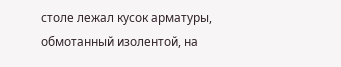столе лежал кусок арматуры, обмотанный изолентой, на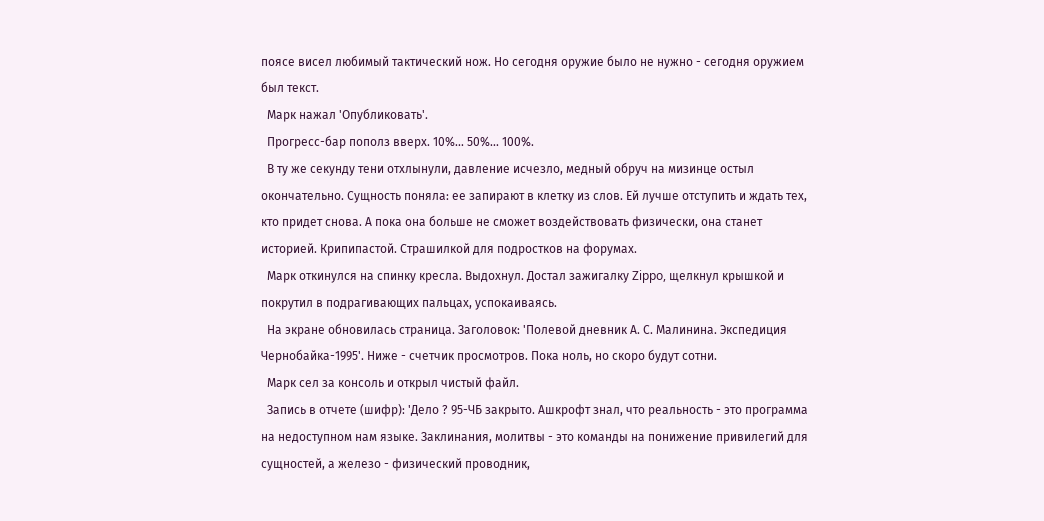поясе висел любимый тактический нож. Но сегодня оружие было не нужно - сегодня оружием был текст.
  Марк нажал 'Опубликовать'.
  Прогресс-бар пополз вверх. 10%... 50%... 100%.
  В ту же секунду тени отхлынули, давление исчезло, медный обруч на мизинце остыл окончательно. Сущность поняла: ее запирают в клетку из слов. Ей лучше отступить и ждать тех, кто придет снова. А пока она больше не сможет воздействовать физически, она станет историей. Крипипастой. Страшилкой для подростков на форумах.
  Марк откинулся на спинку кресла. Выдохнул. Достал зажигалку Zippo, щелкнул крышкой и покрутил в подрагивающих пальцах, успокаиваясь.
  На экране обновилась страница. Заголовок: 'Полевой дневник А. С. Малинина. Экспедиция Чернобайка-1995'. Ниже - счетчик просмотров. Пока ноль, но скоро будут сотни.
  Марк сел за консоль и открыл чистый файл.
  Запись в отчете (шифр): 'Дело ? 95-ЧБ закрыто. Ашкрофт знал, что реальность - это программа на недоступном нам языке. Заклинания, молитвы - это команды на понижение привилегий для сущностей, а железо - физический проводник,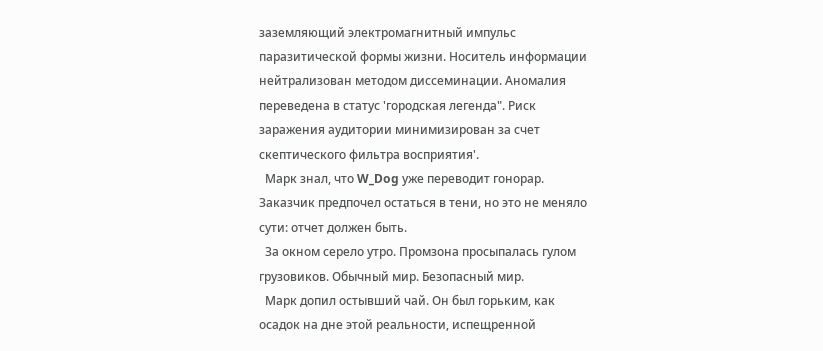заземляющий электромагнитный импульс паразитической формы жизни. Носитель информации нейтрализован методом диссеминации. Аномалия переведена в статус 'городская легенда". Риск заражения аудитории минимизирован за счет скептического фильтра восприятия'.
  Марк знал, что W_Dog уже переводит гонорар. Заказчик предпочел остаться в тени, но это не меняло сути: отчет должен быть.
  За окном серело утро. Промзона просыпалась гулом грузовиков. Обычный мир. Безопасный мир.
  Марк допил остывший чай. Он был горьким, как осадок на дне этой реальности, испещренной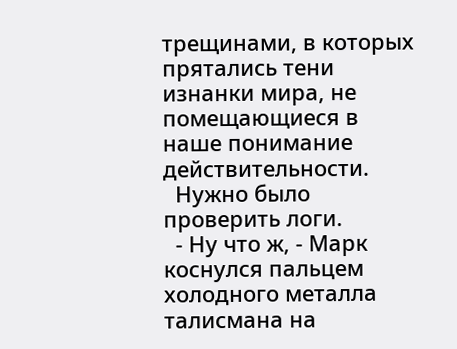трещинами, в которых прятались тени изнанки мира, не помещающиеся в наше понимание действительности.
  Нужно было проверить логи.
  - Ну что ж, - Марк коснулся пальцем холодного металла талисмана на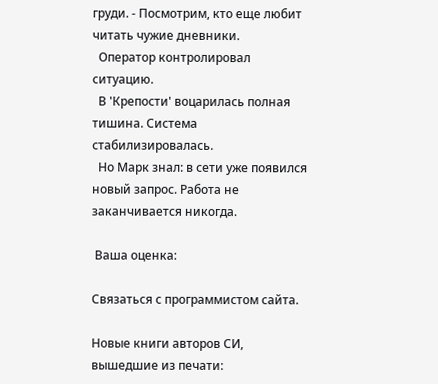груди. - Посмотрим, кто еще любит читать чужие дневники.
  Оператор контролировал ситуацию.
  В 'Крепости' воцарилась полная тишина. Система стабилизировалась.
  Но Марк знал: в сети уже появился новый запрос. Работа не заканчивается никогда.

 Ваша оценка:

Связаться с программистом сайта.

Новые книги авторов СИ, вышедшие из печати: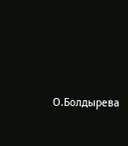О.Болдырева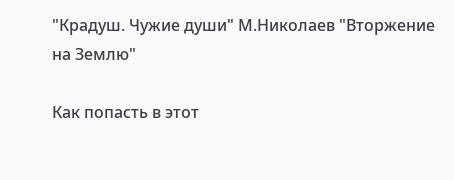"Крадуш. Чужие души" М.Николаев "Вторжение на Землю"

Как попасть в этoт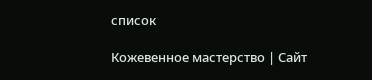список

Кожевенное мастерство | Сайт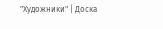"Художники" | Доска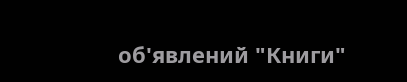об'явлений "Книги"